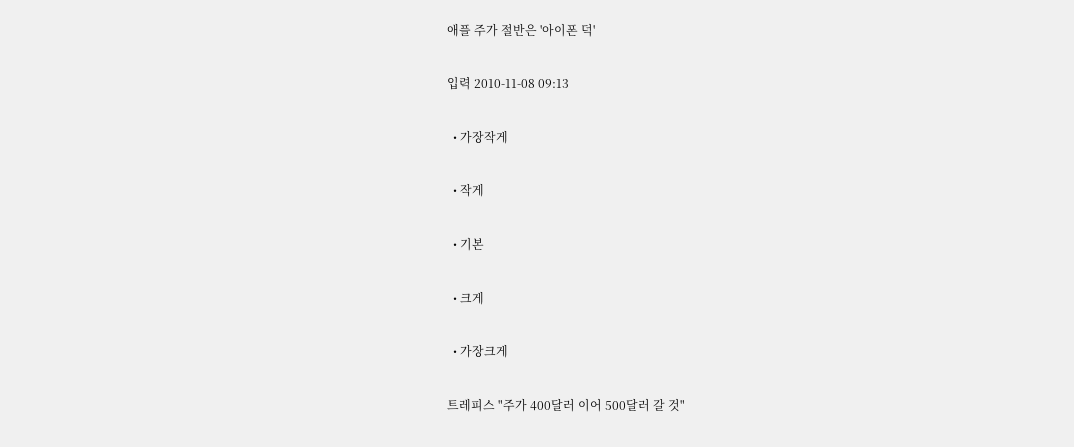애플 주가 절반은 '아이폰 덕'

입력 2010-11-08 09:13

  • 가장작게

  • 작게

  • 기본

  • 크게

  • 가장크게

트레피스 "주가 400달러 이어 500달러 갈 것"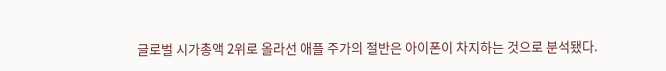글로벌 시가총액 2위로 올라선 애플 주가의 절반은 아이폰이 차지하는 것으로 분석됐다.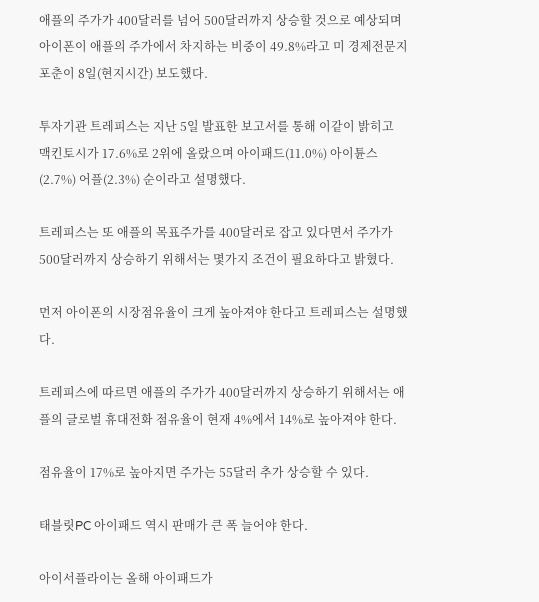애플의 주가가 400달러를 넘어 500달러까지 상승할 것으로 예상되며 아이폰이 애플의 주가에서 차지하는 비중이 49.8%라고 미 경제전문지 포춘이 8일(현지시간) 보도했다.

투자기관 트레피스는 지난 5일 발표한 보고서를 통해 이같이 밝히고 맥킨토시가 17.6%로 2위에 올랐으며 아이패드(11.0%) 아이튠스(2.7%) 어플(2.3%) 순이라고 설명했다.

트레피스는 또 애플의 목표주가를 400달러로 잡고 있다면서 주가가 500달러까지 상승하기 위해서는 몇가지 조건이 필요하다고 밝혔다.

먼저 아이폰의 시장점유율이 크게 높아져야 한다고 트레피스는 설명했다.

트레피스에 따르면 애플의 주가가 400달러까지 상승하기 위해서는 애플의 글로벌 휴대전화 점유율이 현재 4%에서 14%로 높아져야 한다.

점유율이 17%로 높아지면 주가는 55달러 추가 상승할 수 있다.

태블릿PC 아이패드 역시 판매가 큰 폭 늘어야 한다.

아이서플라이는 올해 아이패드가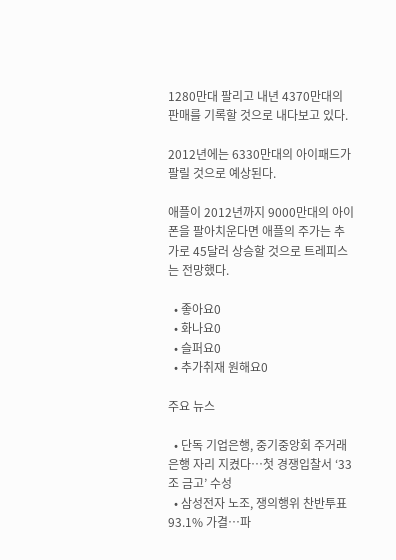1280만대 팔리고 내년 4370만대의 판매를 기록할 것으로 내다보고 있다.

2012년에는 6330만대의 아이패드가 팔릴 것으로 예상된다.

애플이 2012년까지 9000만대의 아이폰을 팔아치운다면 애플의 주가는 추가로 45달러 상승할 것으로 트레피스는 전망했다.

  • 좋아요0
  • 화나요0
  • 슬퍼요0
  • 추가취재 원해요0

주요 뉴스

  • 단독 기업은행, 중기중앙회 주거래은행 자리 지켰다…첫 경쟁입찰서 ‘33조 금고’ 수성
  • 삼성전자 노조, 쟁의행위 찬반투표 93.1% 가결…파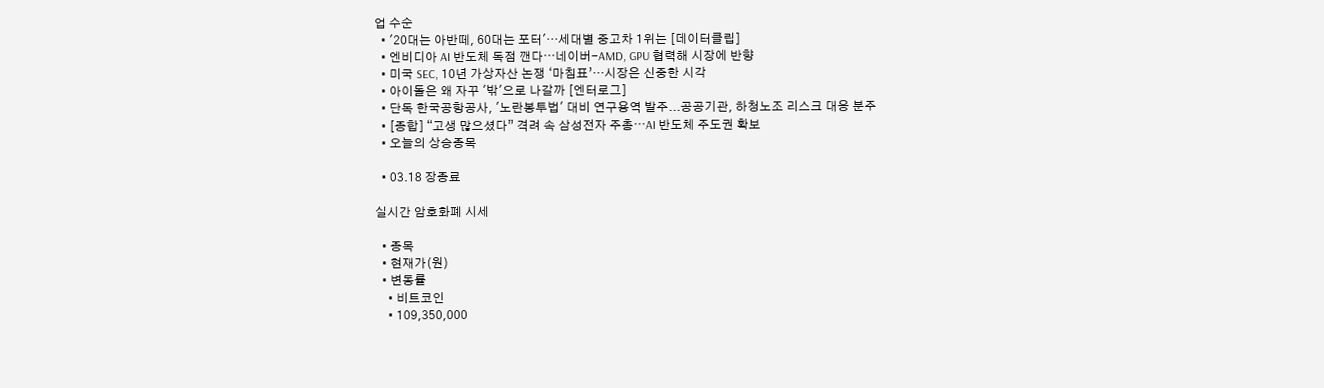업 수순
  • '20대는 아반떼, 60대는 포터'…세대별 중고차 1위는 [데이터클립]
  • 엔비디아 AI 반도체 독점 깬다⋯네이버-AMD, GPU 협력해 시장에 반향
  • 미국 SEC, 10년 가상자산 논쟁 ‘마침표’…시장은 신중한 시각
  • 아이돌은 왜 자꾸 '밖'으로 나갈까 [엔터로그]
  • 단독 한국공항공사, '노란봉투법' 대비 연구용역 발주...공공기관, 하청노조 리스크 대응 분주
  • [종합] “고생 많으셨다” 격려 속 삼성전자 주총⋯AI 반도체 주도권 확보
  • 오늘의 상승종목

  • 03.18 장종료

실시간 암호화폐 시세

  • 종목
  • 현재가(원)
  • 변동률
    • 비트코인
    • 109,350,000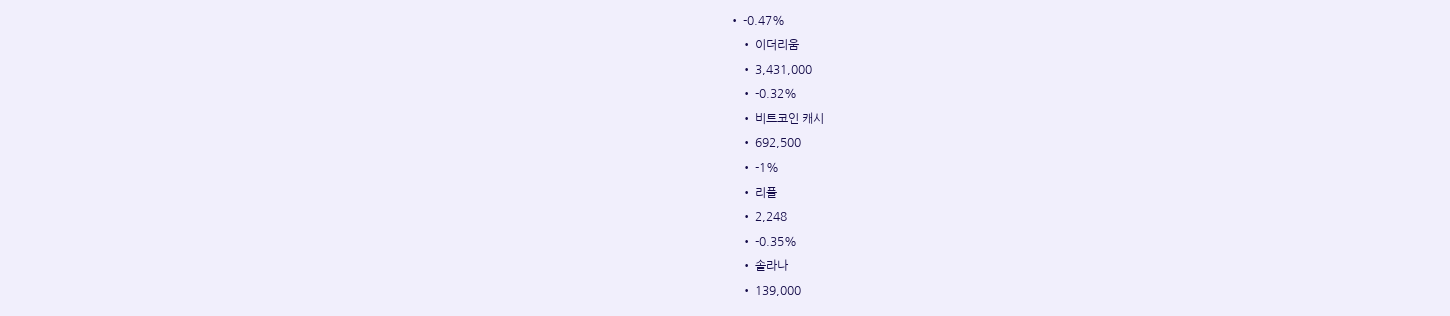• -0.47%
    • 이더리움
    • 3,431,000
    • -0.32%
    • 비트코인 캐시
    • 692,500
    • -1%
    • 리플
    • 2,248
    • -0.35%
    • 솔라나
    • 139,000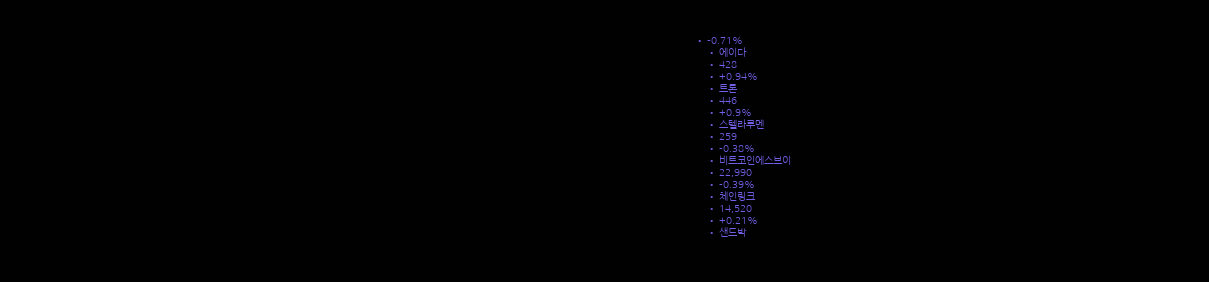• -0.71%
    • 에이다
    • 428
    • +0.94%
    • 트론
    • 446
    • +0.9%
    • 스텔라루멘
    • 259
    • -0.38%
    • 비트코인에스브이
    • 22,990
    • -0.39%
    • 체인링크
    • 14,520
    • +0.21%
    • 샌드박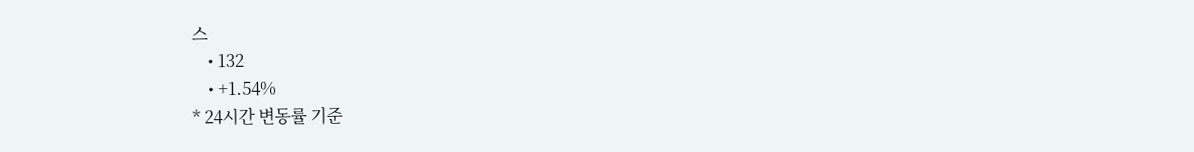스
    • 132
    • +1.54%
* 24시간 변동률 기준